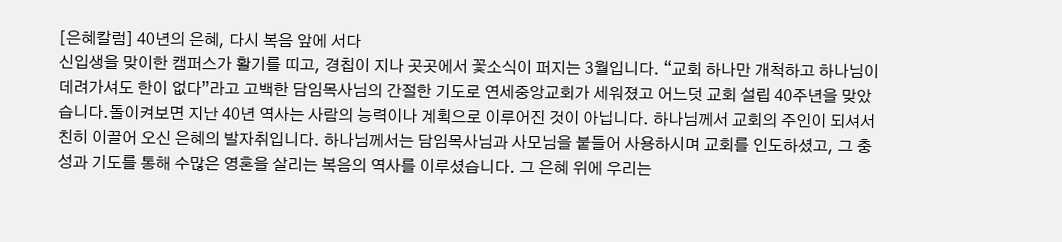[은혜칼럼] 40년의 은혜, 다시 복음 앞에 서다
신입생을 맞이한 캠퍼스가 활기를 띠고, 경칩이 지나 곳곳에서 꽃소식이 퍼지는 3월입니다. “교회 하나만 개척하고 하나님이 데려가셔도 한이 없다”라고 고백한 담임목사님의 간절한 기도로 연세중앙교회가 세워졌고 어느덧 교회 설립 40주년을 맞았습니다.돌이켜보면 지난 40년 역사는 사람의 능력이나 계획으로 이루어진 것이 아닙니다. 하나님께서 교회의 주인이 되셔서 친히 이끌어 오신 은혜의 발자취입니다. 하나님께서는 담임목사님과 사모님을 붙들어 사용하시며 교회를 인도하셨고, 그 충성과 기도를 통해 수많은 영혼을 살리는 복음의 역사를 이루셨습니다. 그 은혜 위에 우리는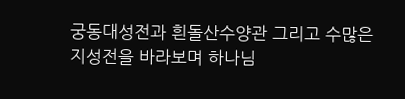궁동대성전과 흰돌산수양관 그리고 수많은 지성전을 바라보며 하나님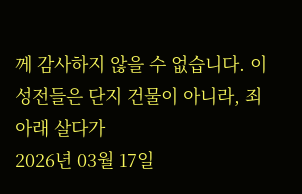께 감사하지 않을 수 없습니다. 이 성전들은 단지 건물이 아니라, 죄 아래 살다가
2026년 03월 17일